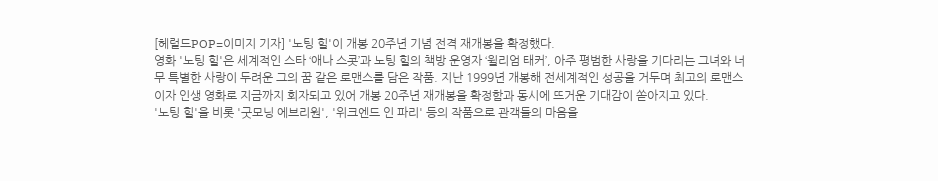[헤럴드POP=이미지 기자] '노팅 힐'이 개봉 20주년 기념 전격 재개봉을 확정했다.
영화 '노팅 힐'은 세계적인 스타 ‘애나 스콧’과 노팅 힐의 책방 운영자 ‘윌리엄 태커’, 아주 평범한 사랑을 기다리는 그녀와 너무 특별한 사랑이 두려운 그의 꿈 같은 로맨스를 담은 작품. 지난 1999년 개봉해 전세계적인 성공을 거두며 최고의 로맨스이자 인생 영화로 지금까지 회자되고 있어 개봉 20주년 재개봉을 확정함과 동시에 뜨거운 기대감이 쏟아지고 있다.
'노팅 힐'을 비롯 '굿모닝 에브리원', '위크엔드 인 파리' 등의 작품으로 관객들의 마음을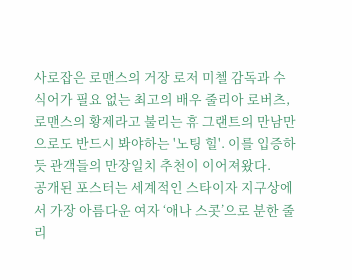사로잡은 로맨스의 거장 로저 미첼 감독과 수식어가 필요 없는 최고의 배우 줄리아 로버츠, 로맨스의 황제라고 불리는 휴 그랜트의 만남만으로도 반드시 봐야하는 '노팅 힐'. 이를 입증하듯 관객들의 만장일치 추천이 이어져왔다.
공개된 포스터는 세계적인 스타이자 지구상에서 가장 아름다운 여자 ‘애나 스콧’으로 분한 줄리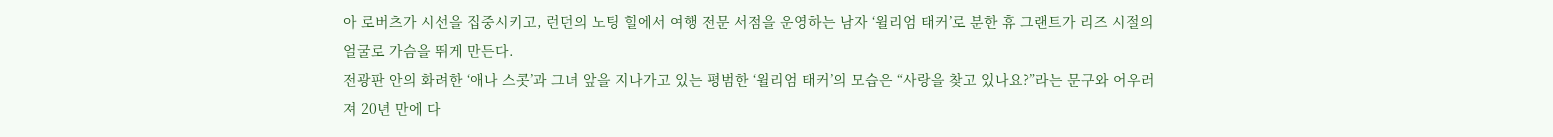아 로버츠가 시선을 집중시키고, 런던의 노팅 힐에서 여행 전문 서점을 운영하는 남자 ‘윌리엄 태커’로 분한 휴 그랜트가 리즈 시절의 얼굴로 가슴을 뛰게 만든다.
전광판 안의 화려한 ‘애나 스콧’과 그녀 앞을 지나가고 있는 평범한 ‘윌리엄 태커’의 모습은 “사랑을 찾고 있나요?”라는 문구와 어우러져 20년 만에 다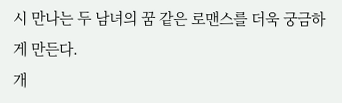시 만나는 두 남녀의 꿈 같은 로맨스를 더욱 궁금하게 만든다.
개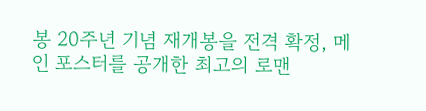봉 20주년 기념 재개봉을 전격 확정, 메인 포스터를 공개한 최고의 로맨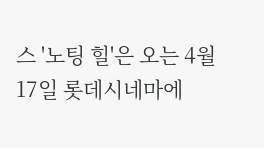스 '노팅 힐'은 오는 4월 17일 롯데시네마에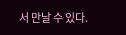서 만날 수 있다.